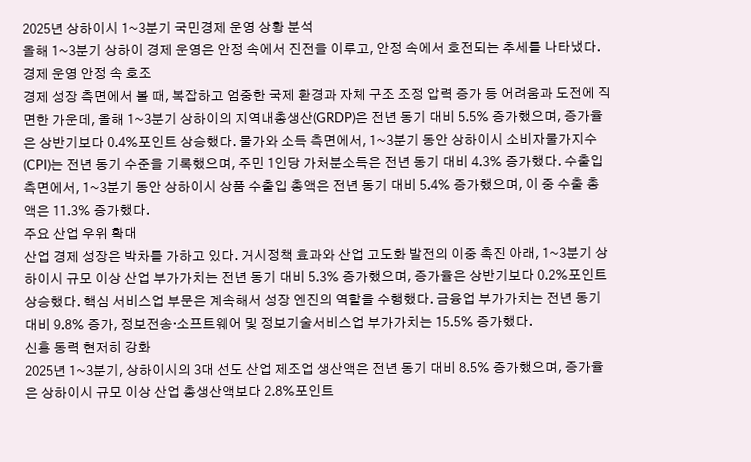2025년 상하이시 1~3분기 국민경제 운영 상황 분석
올해 1~3분기 상하이 경제 운영은 안정 속에서 진전을 이루고, 안정 속에서 호전되는 추세를 나타냈다.
경제 운영 안정 속 호조
경제 성장 측면에서 볼 때, 복잡하고 엄중한 국제 환경과 자체 구조 조정 압력 증가 등 어려움과 도전에 직면한 가운데, 올해 1~3분기 상하이의 지역내총생산(GRDP)은 전년 동기 대비 5.5% 증가했으며, 증가율은 상반기보다 0.4%포인트 상승했다. 물가와 소득 측면에서, 1~3분기 동안 상하이시 소비자물가지수(CPI)는 전년 동기 수준을 기록했으며, 주민 1인당 가처분소득은 전년 동기 대비 4.3% 증가했다. 수출입 측면에서, 1~3분기 동안 상하이시 상품 수출입 총액은 전년 동기 대비 5.4% 증가했으며, 이 중 수출 총액은 11.3% 증가했다.
주요 산업 우위 확대
산업 경제 성장은 박차를 가하고 있다. 거시정책 효과와 산업 고도화 발전의 이중 촉진 아래, 1~3분기 상하이시 규모 이상 산업 부가가치는 전년 동기 대비 5.3% 증가했으며, 증가율은 상반기보다 0.2%포인트 상승했다. 핵심 서비스업 부문은 계속해서 성장 엔진의 역할을 수행했다. 금융업 부가가치는 전년 동기 대비 9.8% 증가, 정보전송·소프트웨어 및 정보기술서비스업 부가가치는 15.5% 증가했다.
신흥 동력 현저히 강화
2025년 1~3분기, 상하이시의 3대 선도 산업 제조업 생산액은 전년 동기 대비 8.5% 증가했으며, 증가율은 상하이시 규모 이상 산업 총생산액보다 2.8%포인트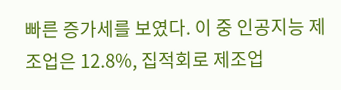빠른 증가세를 보였다. 이 중 인공지능 제조업은 12.8%, 집적회로 제조업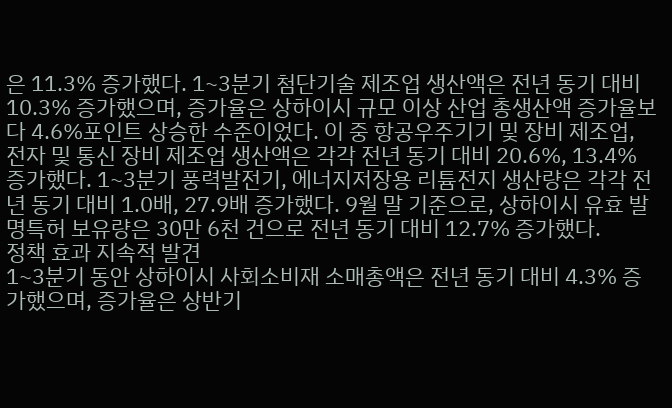은 11.3% 증가했다. 1~3분기 첨단기술 제조업 생산액은 전년 동기 대비 10.3% 증가했으며, 증가율은 상하이시 규모 이상 산업 총생산액 증가율보다 4.6%포인트 상승한 수준이었다. 이 중 항공우주기기 및 장비 제조업, 전자 및 통신 장비 제조업 생산액은 각각 전년 동기 대비 20.6%, 13.4% 증가했다. 1~3분기 풍력발전기, 에너지저장용 리튬전지 생산량은 각각 전년 동기 대비 1.0배, 27.9배 증가했다. 9월 말 기준으로, 상하이시 유효 발명특허 보유량은 30만 6천 건으로 전년 동기 대비 12.7% 증가했다.
정책 효과 지속적 발견
1~3분기 동안 상하이시 사회소비재 소매총액은 전년 동기 대비 4.3% 증가했으며, 증가율은 상반기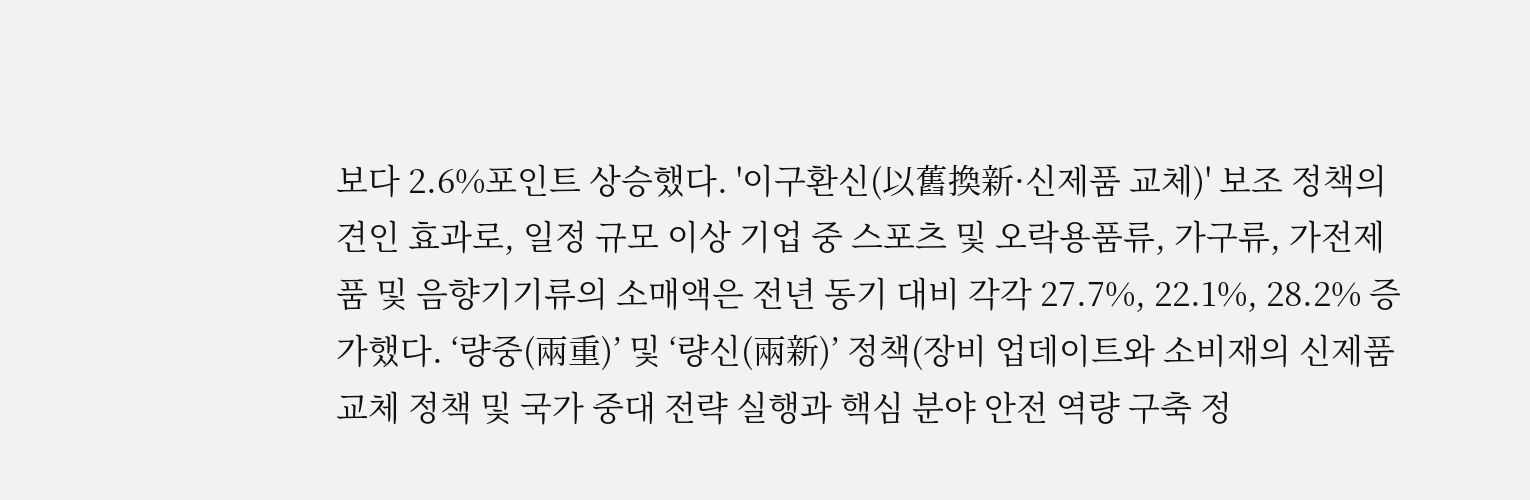보다 2.6%포인트 상승했다. '이구환신(以舊換新·신제품 교체)' 보조 정책의 견인 효과로, 일정 규모 이상 기업 중 스포츠 및 오락용품류, 가구류, 가전제품 및 음향기기류의 소매액은 전년 동기 대비 각각 27.7%, 22.1%, 28.2% 증가했다. ‘량중(兩重)’ 및 ‘량신(兩新)’ 정책(장비 업데이트와 소비재의 신제품 교체 정책 및 국가 중대 전략 실행과 핵심 분야 안전 역량 구축 정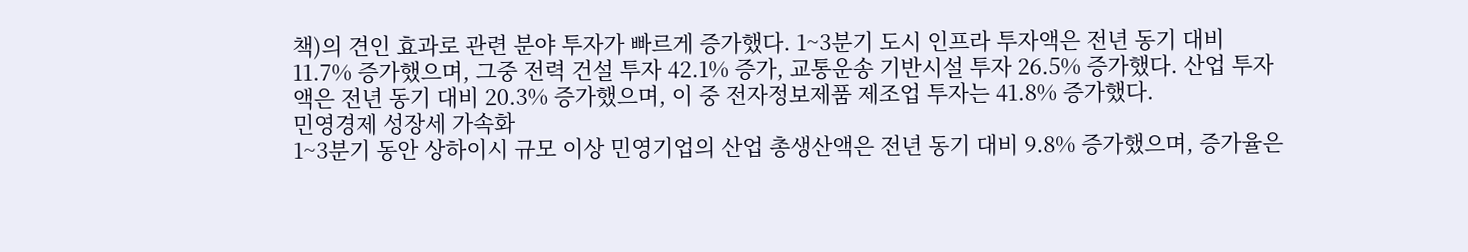책)의 견인 효과로 관련 분야 투자가 빠르게 증가했다. 1~3분기 도시 인프라 투자액은 전년 동기 대비 11.7% 증가했으며, 그중 전력 건설 투자 42.1% 증가, 교통운송 기반시설 투자 26.5% 증가했다. 산업 투자액은 전년 동기 대비 20.3% 증가했으며, 이 중 전자정보제품 제조업 투자는 41.8% 증가했다.
민영경제 성장세 가속화
1~3분기 동안 상하이시 규모 이상 민영기업의 산업 총생산액은 전년 동기 대비 9.8% 증가했으며, 증가율은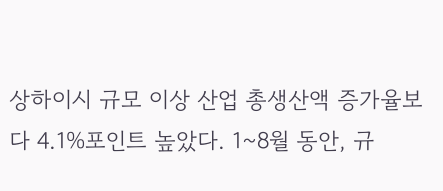상하이시 규모 이상 산업 총생산액 증가율보다 4.1%포인트 높았다. 1~8월 동안, 규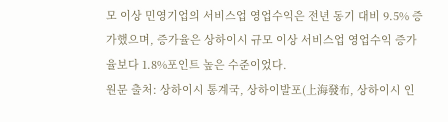모 이상 민영기업의 서비스업 영업수익은 전년 동기 대비 9.5% 증가했으며, 증가율은 상하이시 규모 이상 서비스업 영업수익 증가율보다 1.8%포인트 높은 수준이었다.
원문 출처: 상하이시 통계국, 상하이발포(上海發布, 상하이시 인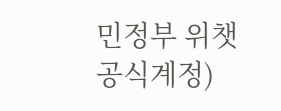민정부 위챗 공식계정)